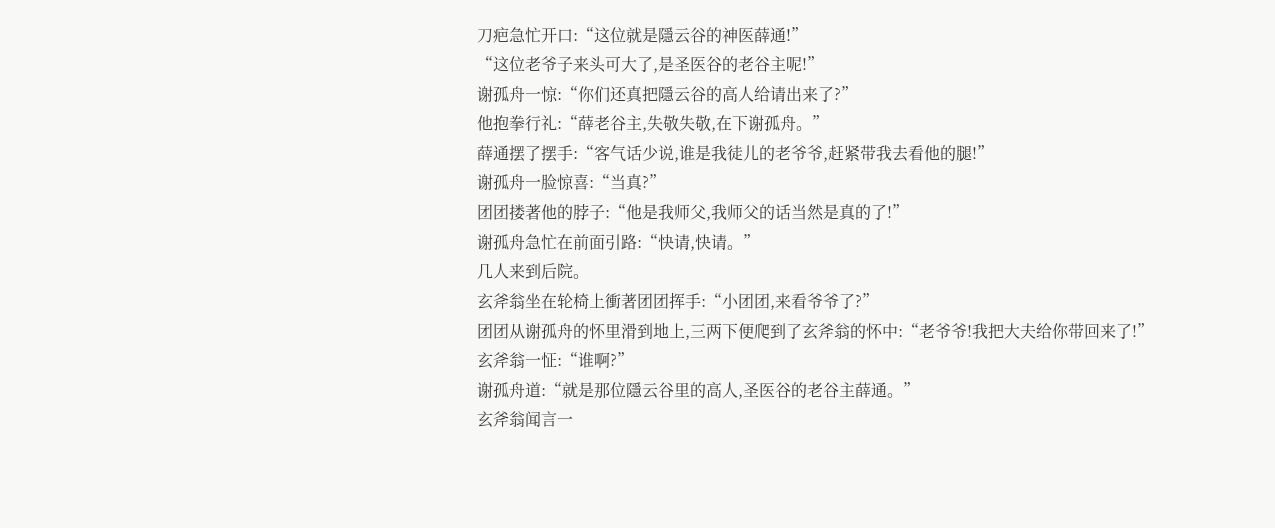刀疤急忙开口:“这位就是隱云谷的神医薛通!”
“这位老爷子来头可大了,是圣医谷的老谷主呢!”
谢孤舟一惊:“你们还真把隱云谷的高人给请出来了?”
他抱拳行礼:“薛老谷主,失敬失敬,在下谢孤舟。”
薛通摆了摆手:“客气话少说,谁是我徒儿的老爷爷,赶紧带我去看他的腿!”
谢孤舟一脸惊喜:“当真?”
团团搂著他的脖子:“他是我师父,我师父的话当然是真的了!”
谢孤舟急忙在前面引路:“快请,快请。”
几人来到后院。
玄斧翁坐在轮椅上衝著团团挥手:“小团团,来看爷爷了?”
团团从谢孤舟的怀里滑到地上,三两下便爬到了玄斧翁的怀中:“老爷爷!我把大夫给你带回来了!”
玄斧翁一怔:“谁啊?”
谢孤舟道:“就是那位隱云谷里的高人,圣医谷的老谷主薛通。”
玄斧翁闻言一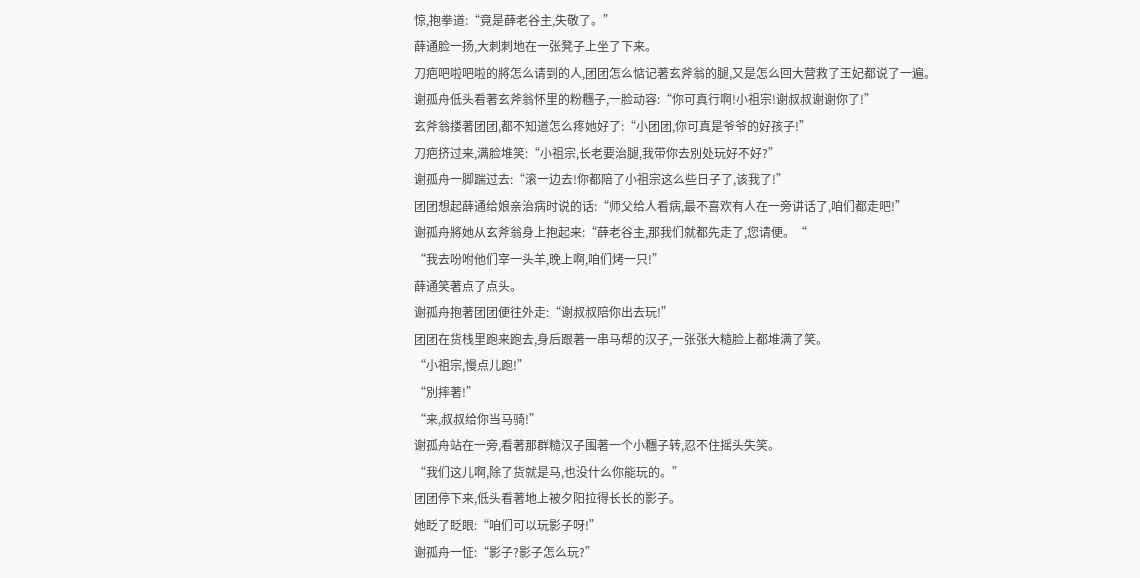惊,抱拳道:“竟是薛老谷主,失敬了。”
薛通脸一扬,大刺刺地在一张凳子上坐了下来。
刀疤吧啦吧啦的將怎么请到的人,团团怎么惦记著玄斧翁的腿,又是怎么回大营救了王妃都说了一遍。
谢孤舟低头看著玄斧翁怀里的粉糰子,一脸动容:“你可真行啊!小祖宗!谢叔叔谢谢你了!”
玄斧翁搂著团团,都不知道怎么疼她好了:“小团团,你可真是爷爷的好孩子!”
刀疤挤过来,满脸堆笑:“小祖宗,长老要治腿,我带你去別处玩好不好?”
谢孤舟一脚踹过去:“滚一边去!你都陪了小祖宗这么些日子了,该我了!”
团团想起薛通给娘亲治病时说的话:“师父给人看病,最不喜欢有人在一旁讲话了,咱们都走吧!”
谢孤舟將她从玄斧翁身上抱起来:“薛老谷主,那我们就都先走了,您请便。“
“我去吩咐他们宰一头羊,晚上啊,咱们烤一只!”
薛通笑著点了点头。
谢孤舟抱著团团便往外走:“谢叔叔陪你出去玩!”
团团在货栈里跑来跑去,身后跟著一串马帮的汉子,一张张大糙脸上都堆满了笑。
“小祖宗,慢点儿跑!”
“別摔著!”
“来,叔叔给你当马骑!”
谢孤舟站在一旁,看著那群糙汉子围著一个小糰子转,忍不住摇头失笑。
“我们这儿啊,除了货就是马,也没什么你能玩的。”
团团停下来,低头看著地上被夕阳拉得长长的影子。
她眨了眨眼:“咱们可以玩影子呀!”
谢孤舟一怔:“影子?影子怎么玩?”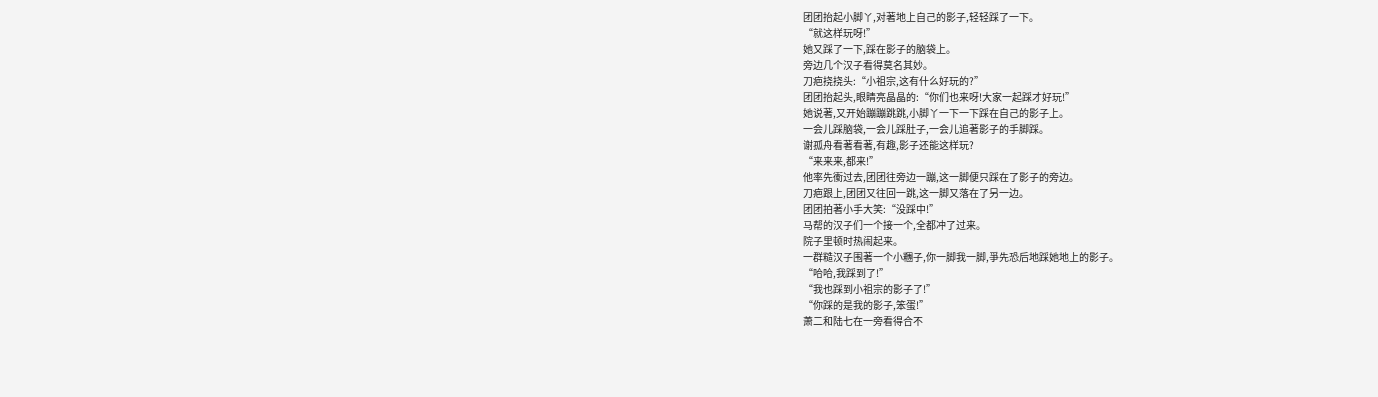团团抬起小脚丫,对著地上自己的影子,轻轻踩了一下。
“就这样玩呀!”
她又踩了一下,踩在影子的脑袋上。
旁边几个汉子看得莫名其妙。
刀疤挠挠头:“小祖宗,这有什么好玩的?”
团团抬起头,眼睛亮晶晶的:“你们也来呀!大家一起踩才好玩!”
她说著,又开始蹦蹦跳跳,小脚丫一下一下踩在自己的影子上。
一会儿踩脑袋,一会儿踩肚子,一会儿追著影子的手脚踩。
谢孤舟看著看著,有趣,影子还能这样玩?
“来来来,都来!”
他率先衝过去,团团往旁边一蹦,这一脚便只踩在了影子的旁边。
刀疤跟上,团团又往回一跳,这一脚又落在了另一边。
团团拍著小手大笑:“没踩中!”
马帮的汉子们一个接一个,全都冲了过来。
院子里顿时热闹起来。
一群糙汉子围著一个小糰子,你一脚我一脚,爭先恐后地踩她地上的影子。
“哈哈,我踩到了!”
“我也踩到小祖宗的影子了!”
“你踩的是我的影子,笨蛋!”
萧二和陆七在一旁看得合不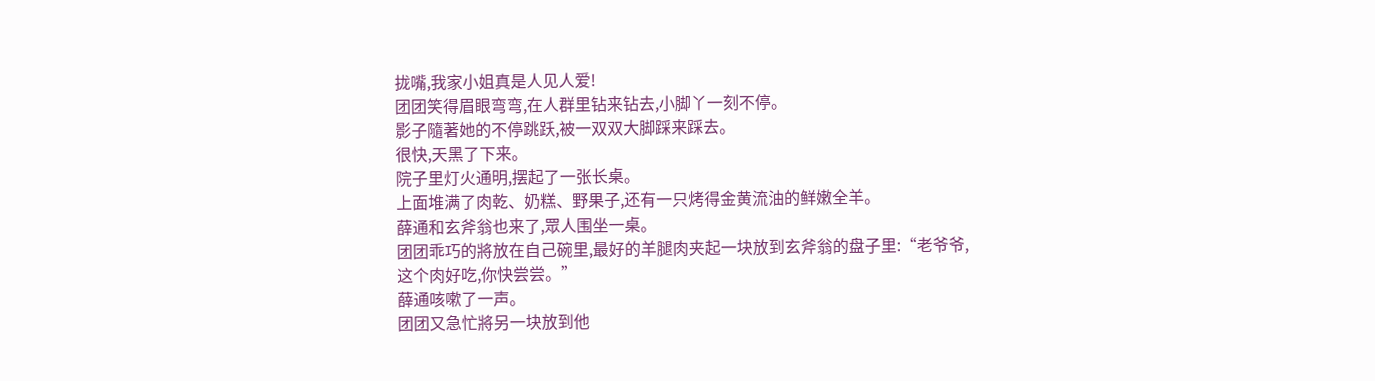拢嘴,我家小姐真是人见人爱!
团团笑得眉眼弯弯,在人群里钻来钻去,小脚丫一刻不停。
影子隨著她的不停跳跃,被一双双大脚踩来踩去。
很快,天黑了下来。
院子里灯火通明,摆起了一张长桌。
上面堆满了肉乾、奶糕、野果子,还有一只烤得金黄流油的鲜嫩全羊。
薛通和玄斧翁也来了,眾人围坐一桌。
团团乖巧的將放在自己碗里,最好的羊腿肉夹起一块放到玄斧翁的盘子里:“老爷爷,这个肉好吃,你快尝尝。”
薛通咳嗽了一声。
团团又急忙將另一块放到他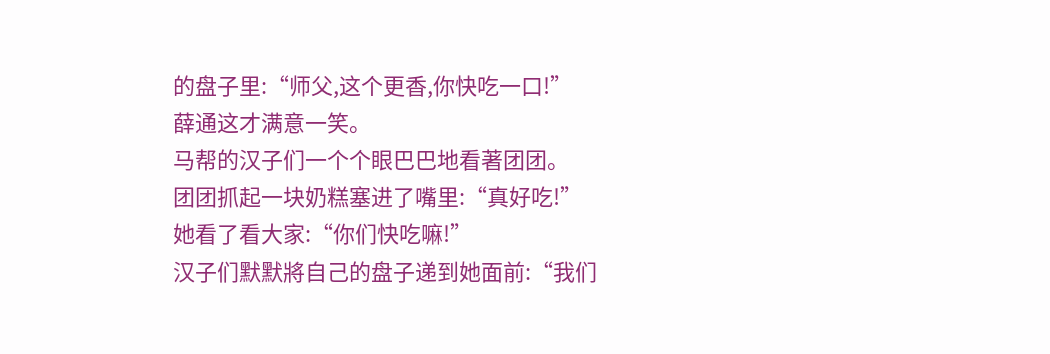的盘子里:“师父,这个更香,你快吃一口!”
薛通这才满意一笑。
马帮的汉子们一个个眼巴巴地看著团团。
团团抓起一块奶糕塞进了嘴里:“真好吃!”
她看了看大家:“你们快吃嘛!”
汉子们默默將自己的盘子递到她面前:“我们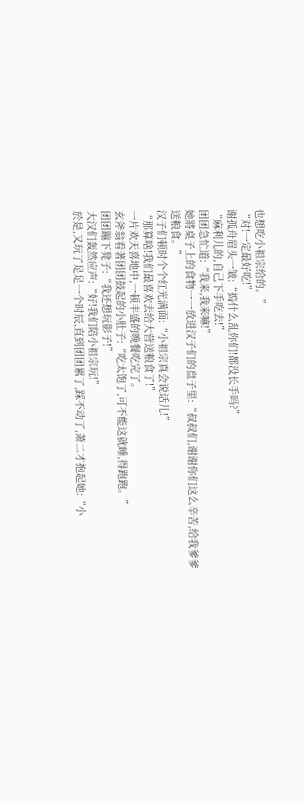也想吃小祖宗给的。”
“对!一定最好吃!”
谢孤舟眉头一皱:“捣什么乱你们!都没长手吗?”
“麻利儿的,自己下手吃去!”
团团急忙道:“我来,我来嘛!”
她將桌子上的食物一一放进汉子们的盘子里:“叔叔们,谢谢你们这么辛苦,给我爹爹送粮食。”
汉子们顿时个个红光满面:“小祖宗真会说话儿!”
“那算啥!我们最喜欢去给大营送粮食了!”
一片欢天喜地中,一顿丰盛的晚餐吃完了。
玄斧翁看著团团鼓起的小肚子:“吃太饱了,可不能这就睡,得跑跑。”
团团蹦下凳子:“我还想玩影子!”
大汉们轰然应声:“好!我们陪小祖宗玩!”
於是,又玩了足足一个时辰,直到团团累了,踩不动了,萧二才抱起她:“小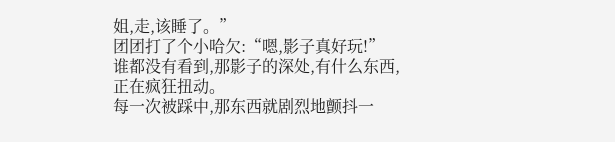姐,走,该睡了。”
团团打了个小哈欠:“嗯,影子真好玩!”
谁都没有看到,那影子的深处,有什么东西,正在疯狂扭动。
每一次被踩中,那东西就剧烈地颤抖一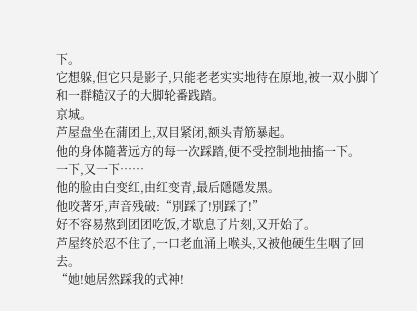下。
它想躲,但它只是影子,只能老老实实地待在原地,被一双小脚丫和一群糙汉子的大脚轮番践踏。
京城。
芦屋盘坐在蒲团上,双目紧闭,额头青筋暴起。
他的身体隨著远方的每一次踩踏,便不受控制地抽搐一下。
一下,又一下……
他的脸由白变红,由红变青,最后隱隱发黑。
他咬著牙,声音残破:“別踩了!別踩了!”
好不容易熬到团团吃饭,才歇息了片刻,又开始了。
芦屋终於忍不住了,一口老血涌上喉头,又被他硬生生咽了回去。
“她!她居然踩我的式神!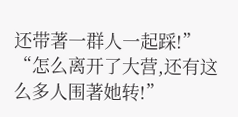还带著一群人一起踩!”
“怎么离开了大营,还有这么多人围著她转!”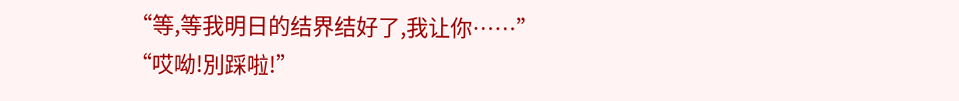“等,等我明日的结界结好了,我让你……”
“哎呦!別踩啦!”